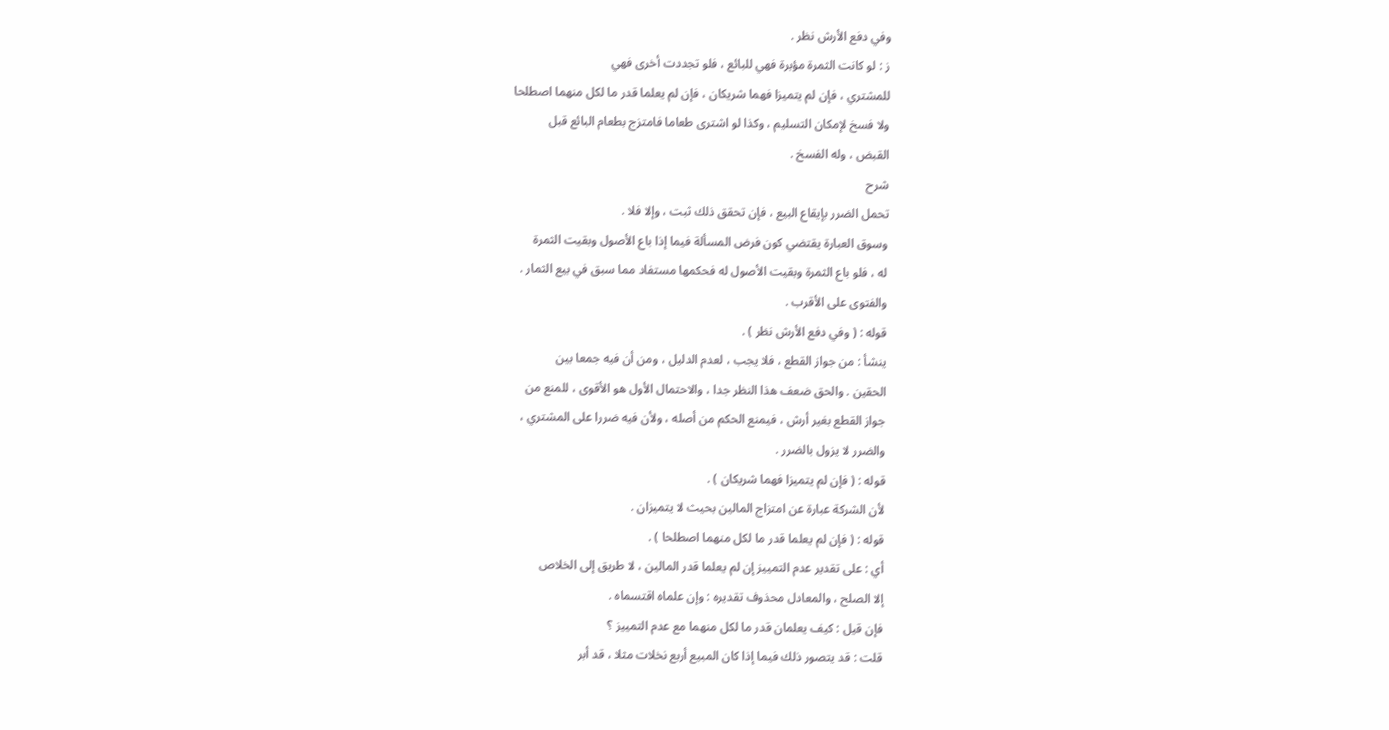وفي دفع الأرش نظر .
ز : لو كانت الثمرة مؤبرة فهي للبائع ، فلو تجددت أخرى فهي
للمشتري ، فإن لم يتميزا فهما شريكان ، فإن لم يعلما قدر ما لكل منهما اصطلحا
ولا فسخ لإمكان التسليم ، وكذا لو اشترى طعاما فامتزج بطعام البائع قبل
القبض ، وله الفسخ .
شرح
تحمل الضرر بإيقاع البيع ، فإن تحقق ذلك ثبت ، وإلا فلا .
وسوق العبارة يقتضي كون فرض المسألة فيما إذا باع الأصول وبقيت الثمرة
له ، فلو باع الثمرة وبقيت الأصول له فحكمها مستفاد مما سبق في بيع الثمار .
والفتوى على الأقرب .
قوله : ( وفي دفع الأرش نظر ) .
ينشأ : من جواز القطع ، فلا يجب ، لعدم الدليل ، ومن أن فيه جمعا بين
الحقين . والحق ضعف هذا النظر جدا ، والاحتمال الأول هو الأقوى ، للمنع من
جواز القطع بغير أرش ، فيمنع الحكم من أصله ، ولأن فيه ضررا على المشتري ،
والضرر لا يزول بالضرر .
قوله : ( فإن لم يتميزا فهما شريكان ) .
لأن الشركة عبارة عن امتزاج المالين بحيث لا يتميزان .
قوله : ( فإن لم يعلما قدر ما لكل منهما اصطلحا ) .
أي : على تقدير عدم التمييز إن لم يعلما قدر المالين ، لا طريق إلى الخلاص
إلا الصلح ، والمعادل محذوف تقديره : وإن علماه اقتسماه .
فإن قيل : كيف يعلمان قدر ما لكل منهما مع عدم التمييز ؟
قلت : قد يتصور ذلك فيما إذا كان المبيع أربع نخلات مثلا ، قد أبر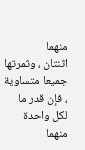منهما
اثنتان ، وثمرتها جميعا متساوية ، فإن قدر ما لكل واحدة منهما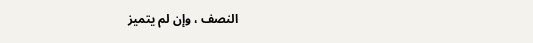النصف ، وإن لم يتميز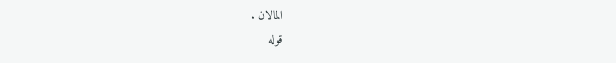المالان .
قوله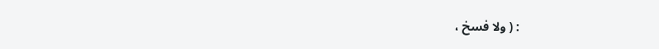: ( ولا فسخ ،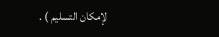لإمكان التسليم ) .